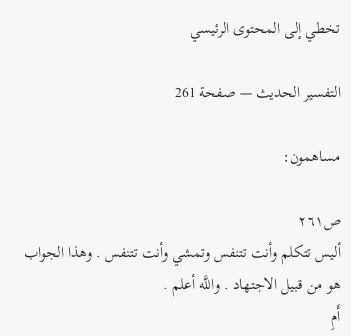تخطي إلى المحتوى الرئيسي

التفسير الحديث — صفحة 261

مساهمون:

ص٢٦١
أليس تتكلم وأنت تتنفس وتمشي وأنت تتنفس . وهذا الجواب هو من قبيل الاجتهاد . واللَّه أعلم .
أَمِ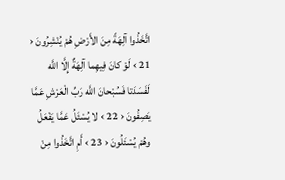اتَّخَذُوا آلِهَةً مِنَ الأَرْضِ هُمْ يُنْشِرُونَ ‹ 21 › لَوْ كانَ فِيهِما آلِهَةٌ إِلَّا اللَّه لَفَسَدَتا فَسُبْحانَ اللَّه رَبِّ الْعَرْشِ عَمَّا يَصِفُونَ ‹ 22 › لا يُسْئَلُ عَمَّا يَفْعَلُ وهُمْ يُسْئَلُونَ ‹ 23 › أَمِ اتَّخَذُوا مِنْ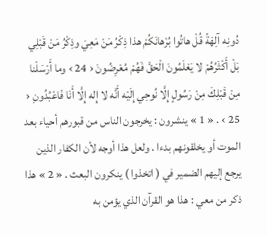دُونِه آلِهَةً قُلْ هاتُوا بُرْهانَكُمْ هذا ذِكْرُ مَنْ مَعِيَ وذِكْرُ مَنْ قَبْلِي بَلْ أَكْثَرُهُمْ لا يَعْلَمُونَ الْحَقَّ فَهُمْ مُعْرِضُونَ ‹ 24 › وما أَرْسَلْنا مِنْ قَبْلِكَ مِنْ رَسُولٍ إِلَّا نُوحِي إِلَيْه أَنَّه لا إِله إِلَّا أَنَا فَاعْبُدُونِ ‹ 25 › . « 1 » ينشرون : يخرجون الناس من قبورهم أحياء بعد الموت أو يخلقونهم بدءا . ولعل هذا أوجه لأن الكفار الذين يرجع إليهم الضمير في ( اتخذوا ) ينكرون البعث . « 2 » هذا ذكر من معي : هذا هو القرآن الذي يؤمن به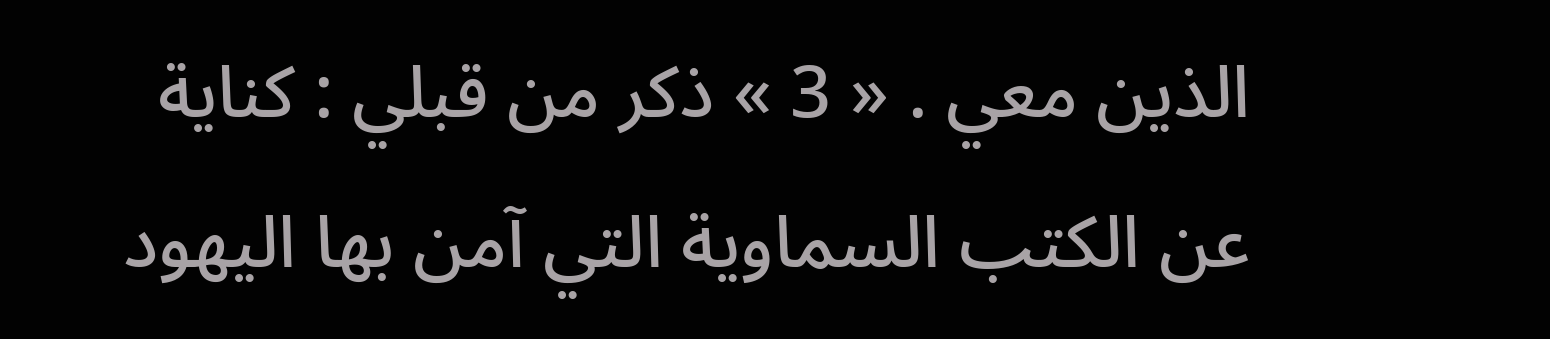الذين معي . « 3 » ذكر من قبلي : كناية عن الكتب السماوية التي آمن بها اليهود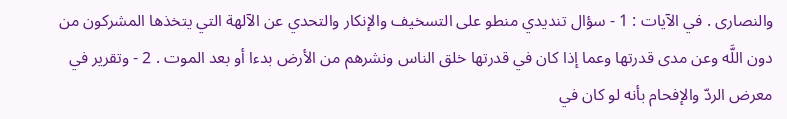والنصارى . في الآيات : 1 - سؤال تنديدي منطو على التسخيف والإنكار والتحدي عن الآلهة التي يتخذها المشركون من دون اللَّه وعن مدى قدرتها وعما إذا كان في قدرتها خلق الناس ونشرهم من الأرض بدءا أو بعد الموت . 2 - وتقرير في معرض الردّ والإفحام بأنه لو كان في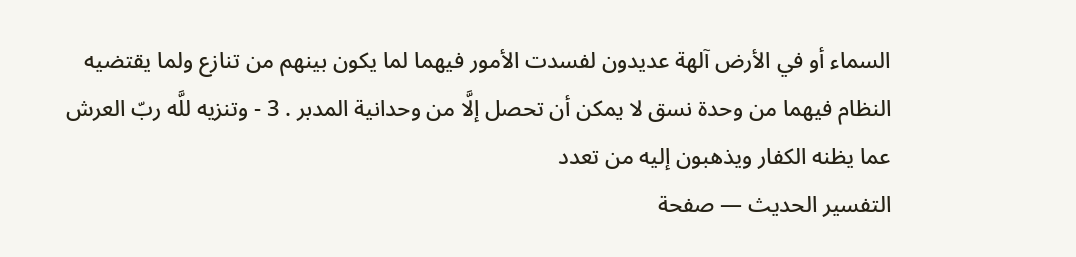السماء أو في الأرض آلهة عديدون لفسدت الأمور فيهما لما يكون بينهم من تنازع ولما يقتضيه النظام فيهما من وحدة نسق لا يمكن أن تحصل إلَّا من وحدانية المدبر . 3 - وتنزيه للَّه ربّ العرش عما يظنه الكفار ويذهبون إليه من تعدد
التفسير الحديث — صفحة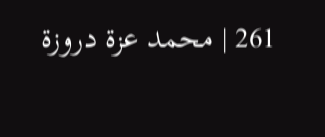261 | محمد عزة دروزة